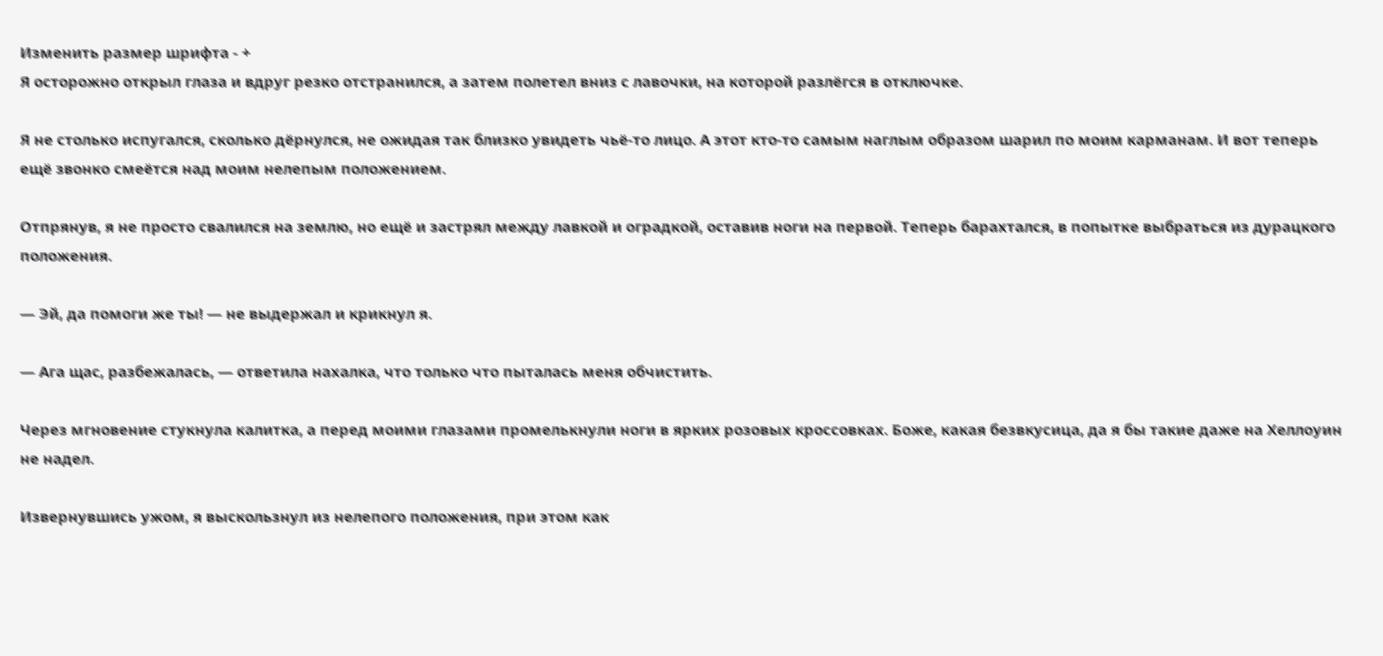Изменить размер шрифта - +
Я осторожно открыл глаза и вдруг резко отстранился, а затем полетел вниз с лавочки, на которой разлёгся в отключке.

Я не столько испугался, сколько дёрнулся, не ожидая так близко увидеть чьё-то лицо. А этот кто-то самым наглым образом шарил по моим карманам. И вот теперь ещё звонко смеётся над моим нелепым положением.

Отпрянув, я не просто свалился на землю, но ещё и застрял между лавкой и оградкой, оставив ноги на первой. Теперь барахтался, в попытке выбраться из дурацкого положения.

— Эй, да помоги же ты! — не выдержал и крикнул я.

— Ага щас, разбежалась, — ответила нахалка, что только что пыталась меня обчистить.

Через мгновение стукнула калитка, а перед моими глазами промелькнули ноги в ярких розовых кроссовках. Боже, какая безвкусица, да я бы такие даже на Хеллоуин не надел.

Извернувшись ужом, я выскользнул из нелепого положения, при этом как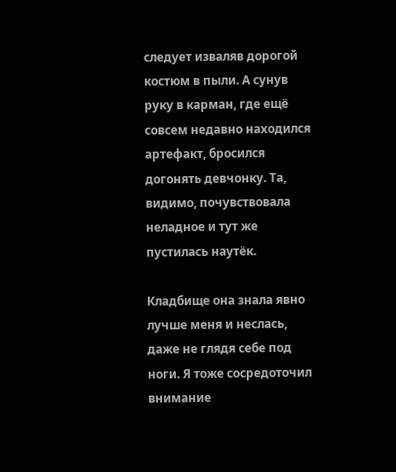следует изваляв дорогой костюм в пыли. А сунув руку в карман, где ещё совсем недавно находился артефакт, бросился догонять девчонку. Та, видимо, почувствовала неладное и тут же пустилась наутёк.

Кладбище она знала явно лучше меня и неслась, даже не глядя себе под ноги. Я тоже сосредоточил внимание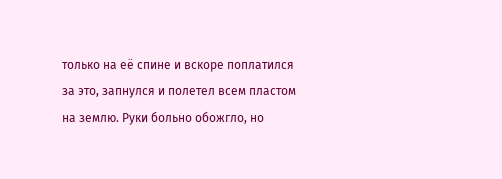только на её спине и вскоре поплатился за это, запнулся и полетел всем пластом на землю. Руки больно обожгло, но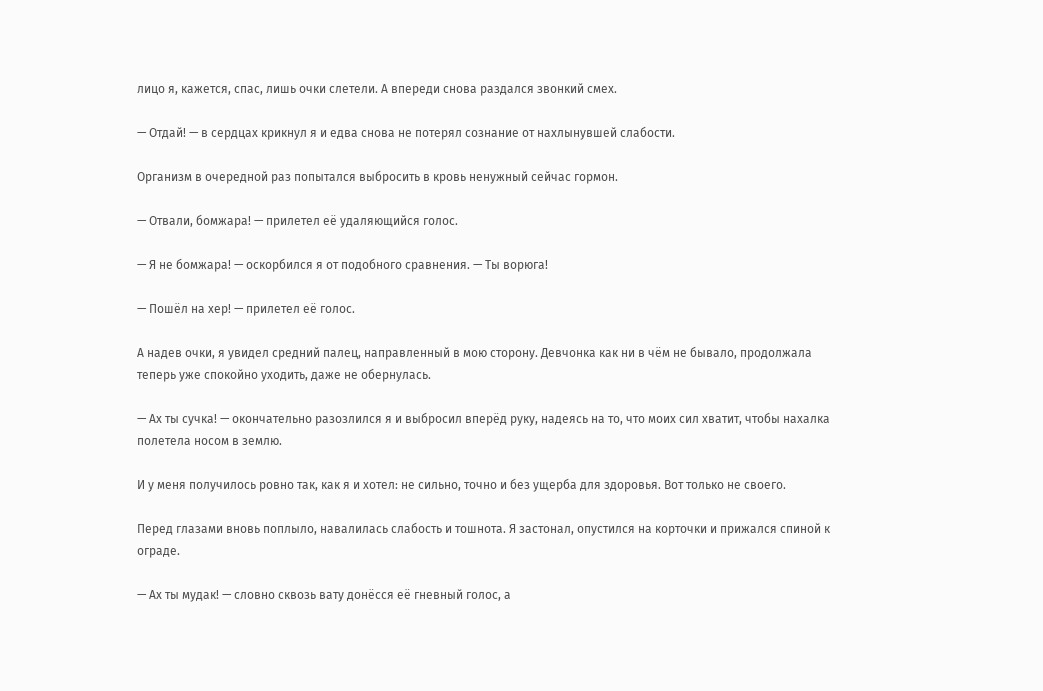лицо я, кажется, спас, лишь очки слетели. А впереди снова раздался звонкий смех.

— Отдай! — в сердцах крикнул я и едва снова не потерял сознание от нахлынувшей слабости.

Организм в очередной раз попытался выбросить в кровь ненужный сейчас гормон.

— Отвали, бомжара! — прилетел её удаляющийся голос.

— Я не бомжара! — оскорбился я от подобного сравнения. — Ты ворюга!

— Пошёл на хер! — прилетел её голос.

А надев очки, я увидел средний палец, направленный в мою сторону. Девчонка как ни в чём не бывало, продолжала теперь уже спокойно уходить, даже не обернулась.

— Ах ты сучка! — окончательно разозлился я и выбросил вперёд руку, надеясь на то, что моих сил хватит, чтобы нахалка полетела носом в землю.

И у меня получилось ровно так, как я и хотел: не сильно, точно и без ущерба для здоровья. Вот только не своего.

Перед глазами вновь поплыло, навалилась слабость и тошнота. Я застонал, опустился на корточки и прижался спиной к ограде.

— Ах ты мудак! — словно сквозь вату донёсся её гневный голос, а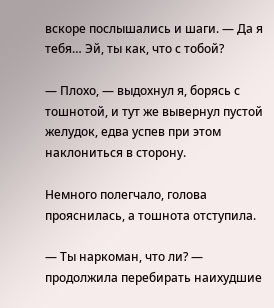вскоре послышались и шаги. — Да я тебя… Эй, ты как, что с тобой?

— Плохо, — выдохнул я, борясь с тошнотой, и тут же вывернул пустой желудок, едва успев при этом наклониться в сторону.

Немного полегчало, голова прояснилась, а тошнота отступила.

— Ты наркоман, что ли? — продолжила перебирать наихудшие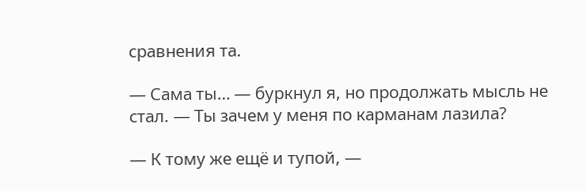сравнения та.

— Сама ты… — буркнул я, но продолжать мысль не стал. — Ты зачем у меня по карманам лазила?

— К тому же ещё и тупой, —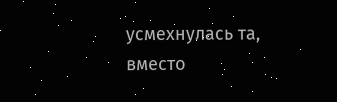усмехнулась та, вместо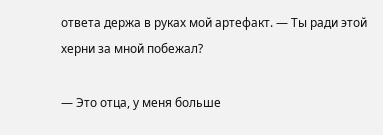ответа держа в руках мой артефакт. — Ты ради этой херни за мной побежал?

— Это отца, у меня больше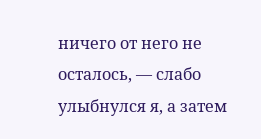ничего от него не осталось, — слабо улыбнулся я, а затем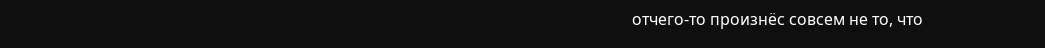отчего-то произнёс совсем не то, что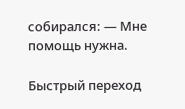собирался: — Мне помощь нужна.

Быстрый переход